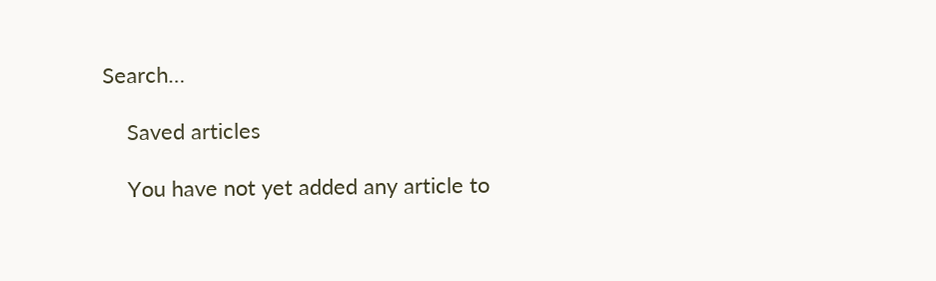Search…

    Saved articles

    You have not yet added any article to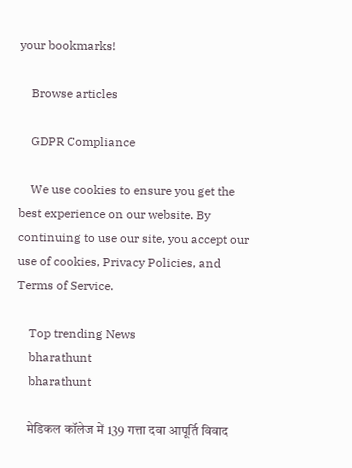your bookmarks!

    Browse articles

    GDPR Compliance

    We use cookies to ensure you get the best experience on our website. By continuing to use our site, you accept our use of cookies, Privacy Policies, and Terms of Service.

    Top trending News
    bharathunt
    bharathunt

    मेडिकल कॉलेज में 139 गत्ता दवा आपूर्ति विवाद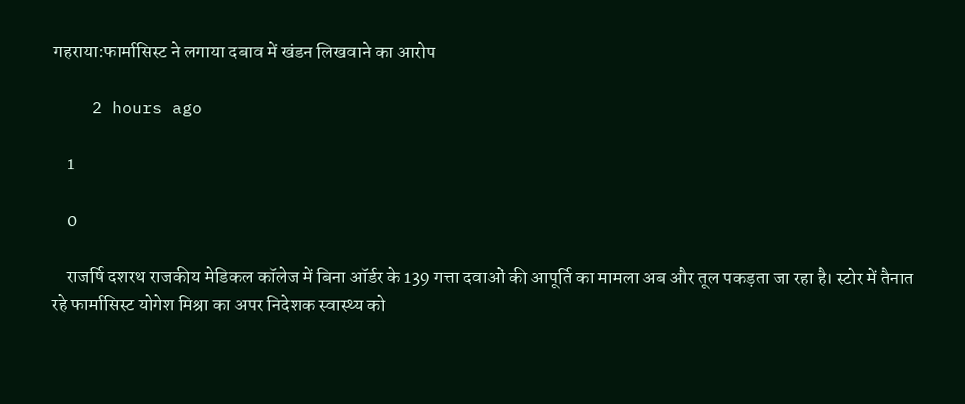गहराया:फार्मासिस्ट ने लगाया दबाव में खंडन लिखवाने का आरोप

    2 hours ago

    1

    0

    राजर्षि दशरथ राजकीय मेडिकल कॉलेज में बिना ऑर्डर के 139 गत्ता दवाओं की आपूर्ति का मामला अब और तूल पकड़ता जा रहा है। स्टोर में तैनात रहे फार्मासिस्ट योगेश मिश्रा का अपर निदेशक स्वास्थ्य को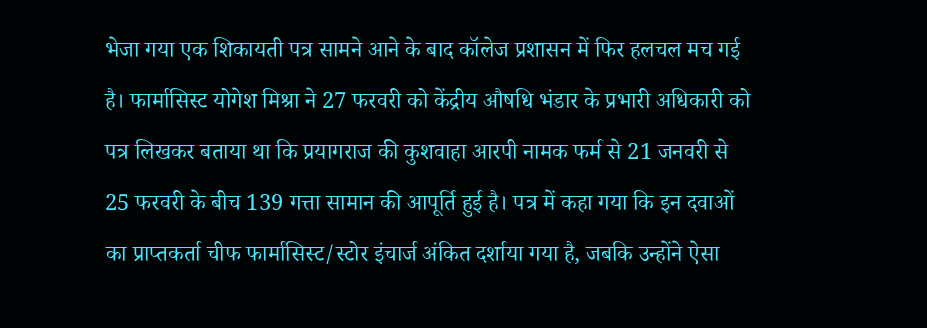भेजा गया एक शिकायती पत्र सामने आने के बाद कॉलेज प्रशासन में फिर हलचल मच गई है। फार्मासिस्ट योगेश मिश्रा ने 27 फरवरी को केंद्रीय औषधि भंडार के प्रभारी अधिकारी को पत्र लिखकर बताया था कि प्रयागराज की कुशवाहा आरपी नामक फर्म से 21 जनवरी से 25 फरवरी के बीच 139 गत्ता सामान की आपूर्ति हुई है। पत्र में कहा गया कि इन दवाओं का प्राप्तकर्ता चीफ फार्मासिस्ट/स्टोर इंचार्ज अंकित दर्शाया गया है, जबकि उन्होंने ऐसा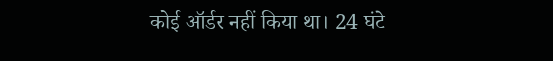कोई ऑर्डर नहीं किया था। 24 घंटे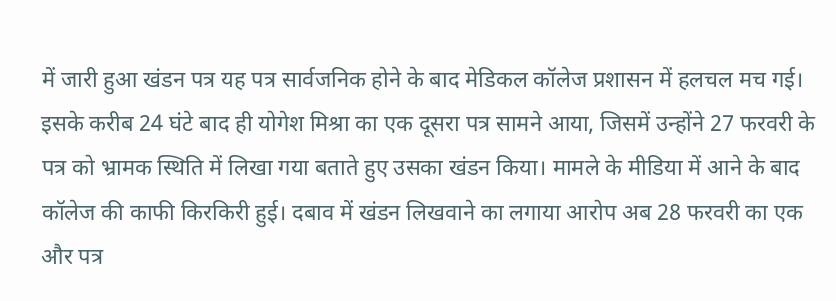में जारी हुआ खंडन पत्र यह पत्र सार्वजनिक होने के बाद मेडिकल कॉलेज प्रशासन में हलचल मच गई। इसके करीब 24 घंटे बाद ही योगेश मिश्रा का एक दूसरा पत्र सामने आया, जिसमें उन्होंने 27 फरवरी के पत्र को भ्रामक स्थिति में लिखा गया बताते हुए उसका खंडन किया। मामले के मीडिया में आने के बाद कॉलेज की काफी किरकिरी हुई। दबाव में खंडन लिखवाने का लगाया आरोप अब 28 फरवरी का एक और पत्र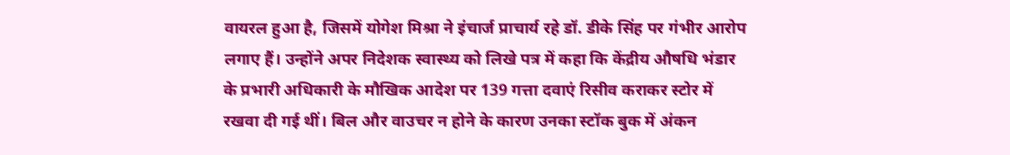वायरल हुआ है, जिसमें योगेश मिश्रा ने इंचार्ज प्राचार्य रहे डॉ. डीके सिंह पर गंभीर आरोप लगाए हैं। उन्होंने अपर निदेशक स्वास्थ्य को लिखे पत्र में कहा कि केंद्रीय औषधि भंडार के प्रभारी अधिकारी के मौखिक आदेश पर 139 गत्ता दवाएं रिसीव कराकर स्टोर में रखवा दी गई थीं। बिल और वाउचर न होने के कारण उनका स्टॉक बुक में अंकन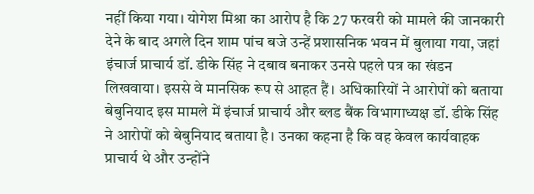नहीं किया गया। योगेश मिश्रा का आरोप है कि 27 फरवरी को मामले की जानकारी देने के बाद अगले दिन शाम पांच बजे उन्हें प्रशासनिक भवन में बुलाया गया, जहां इंचार्ज प्राचार्य डॉ. डीके सिंह ने दबाव बनाकर उनसे पहले पत्र का खंडन लिखवाया। इससे वे मानसिक रूप से आहत हैं। अधिकारियों ने आरोपों को बताया बेबुनियाद इस मामले में इंचार्ज प्राचार्य और ब्लड बैंक विभागाध्यक्ष डॉ. डीके सिंह ने आरोपों को बेबुनियाद बताया है। उनका कहना है कि वह केवल कार्यवाहक प्राचार्य थे और उन्होंने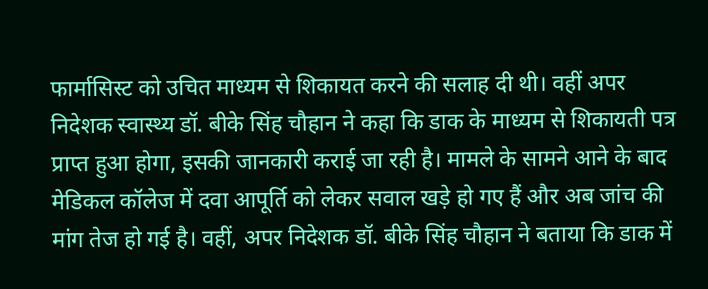फार्मासिस्ट को उचित माध्यम से शिकायत करने की सलाह दी थी। वहीं अपर निदेशक स्वास्थ्य डॉ. बीके सिंह चौहान ने कहा कि डाक के माध्यम से शिकायती पत्र प्राप्त हुआ होगा, इसकी जानकारी कराई जा रही है। मामले के सामने आने के बाद मेडिकल कॉलेज में दवा आपूर्ति को लेकर सवाल खड़े हो गए हैं और अब जांच की मांग तेज हो गई है। वहीं, अपर निदेशक डॉ. बीके सिंह चौहान ने बताया कि डाक में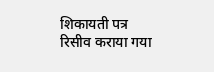शिकायती पत्र रिसीव कराया गया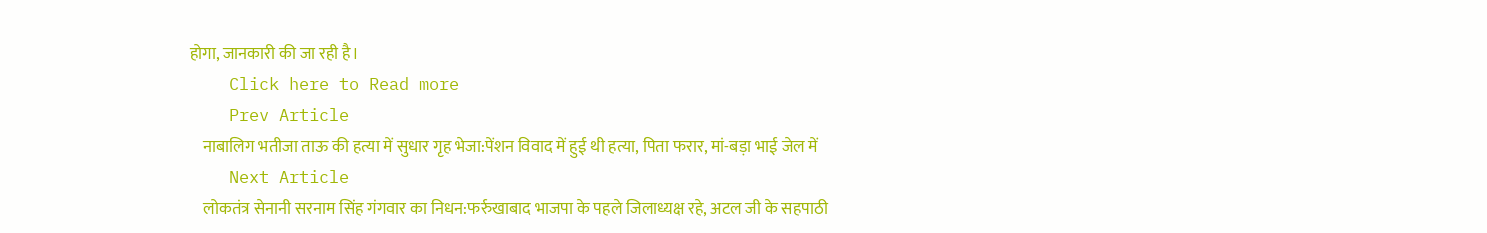होगा, जानकारी की जा रही है।
    Click here to Read more
    Prev Article
    नाबालिग भतीजा ताऊ की हत्या में सुधार गृह भेजा:पेंशन विवाद में हुई थी हत्या, पिता फरार, मां-बड़ा भाई जेल में
    Next Article
    लोकतंत्र सेनानी सरनाम सिंह गंगवार का निधन:फर्रुखाबाद भाजपा के पहले जिलाध्यक्ष रहे, अटल जी के सहपाठी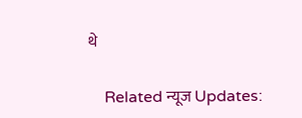थे

    Related न्यूज Updates: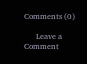Comments (0)

      Leave a Comment